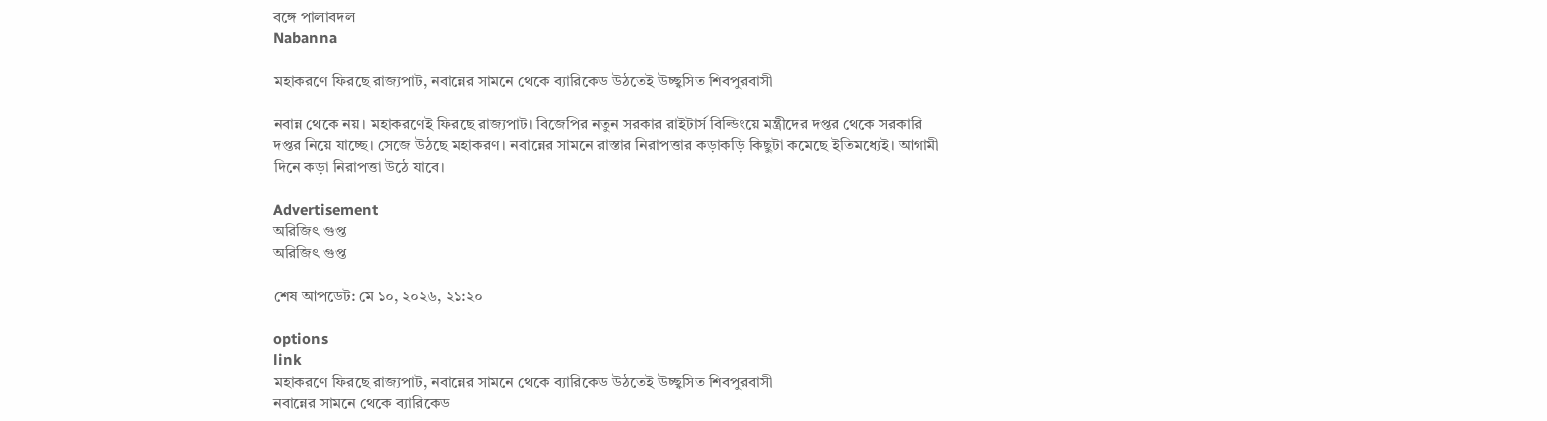বঙ্গে পালাবদল
Nabanna

মহাকরণে ফিরছে রাজ্যপাট, নবান্নের সামনে থেকে ব্যারিকেড উঠতেই উচ্ছ্বসিত শিবপুরবাসী

নবান্ন থেকে নয়। মহাকরণেই ফিরছে রাজ্যপাট। বিজেপির নতুন সরকার রাইটার্স বিল্ডিংয়ে মন্ত্রীদের দপ্তর থেকে সরকারি দপ্তর নিয়ে যাচ্ছে। সেজে উঠছে মহাকরণ। নবান্নের সামনে রাস্তার নিরাপত্তার কড়াকড়ি কিছুটা কমেছে ইতিমধ্যেই। আগামী দিনে কড়া নিরাপত্তা উঠে যাবে।

Advertisement
অরিজিৎ গুপ্ত
অরিজিৎ গুপ্ত

শেষ আপডেট: মে ১০, ২০২৬, ২১:২০

options
link
মহাকরণে ফিরছে রাজ্যপাট, নবান্নের সামনে থেকে ব্যারিকেড উঠতেই উচ্ছ্বসিত শিবপুরবাসী
নবান্নের সামনে থেকে ব্যারিকেড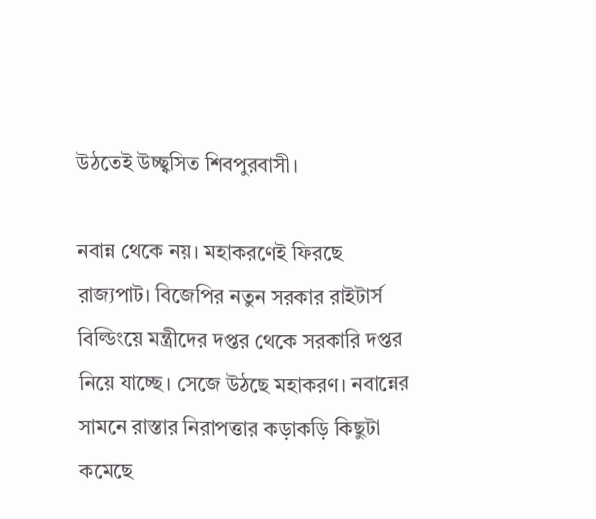উঠতেই উচ্ছ্বসিত শিবপুরবাসী।

নবান্ন থেকে নয়। মহাকরণেই ফিরছে রাজ্যপাট। বিজেপির নতুন সরকার রাইটার্স বিল্ডিংয়ে মন্ত্রীদের দপ্তর থেকে সরকারি দপ্তর নিয়ে যাচ্ছে। সেজে উঠছে মহাকরণ। নবান্নের সামনে রাস্তার নিরাপত্তার কড়াকড়ি কিছুটা কমেছে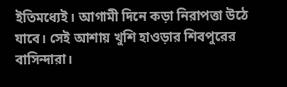ইতিমধ্যেই। আগামী দিনে কড়া নিরাপত্তা উঠে যাবে। সেই আশায় খুশি হাওড়ার শিবপুরের বাসিন্দারা।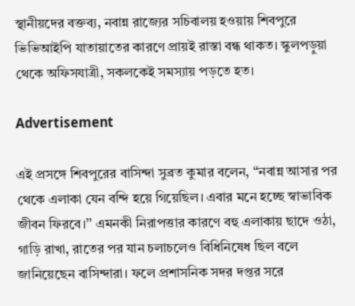স্থানীয়দের বক্তব্য, নবান্ন রাজ্যের সচিবালয় হওয়ায় শিবপুরে ভিভিআইপি যাতায়াতের কারণে প্রায়ই রাস্তা বন্ধ থাকত। স্কুলপড়ুয়া থেকে অফিসযাত্রী, সকলকেই সমস্যায় পড়তে হত।

Advertisement

এই প্রসঙ্গে শিবপুরের বাসিন্দা সুব্রত কুমার বলেন, “নবান্ন আসার পর থেকে এলাকা যেন বন্দি হয়ে গিয়েছিল। এবার মনে হচ্ছে স্বাভাবিক জীবন ফিরবে।’’ এমনকী নিরাপত্তার কারণে বহু এলাকায় ছাদে ওঠা, গাড়ি রাখা, রাতের পর যান চলাচলেও বিধিনিষেধ ছিল বলে জানিয়েছেন বাসিন্দারা। ফলে প্রশাসনিক সদর দপ্তর সরে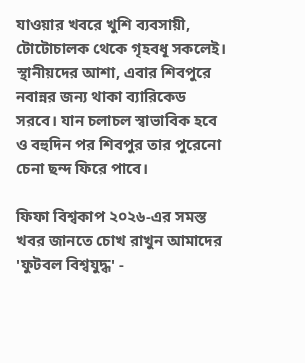যাওয়ার খবরে খুশি ব্যবসায়ী, টোটোচালক থেকে গৃহবধূ সকলেই। স্থানীয়দের আশা, এবার শিবপুরে নবান্নর জন্য থাকা ব্যারিকেড সরবে। যান চলাচল স্বাভাবিক হবে ও বহুদিন পর শিবপুর তার পুরেনো চেনা ছন্দ ফিরে পাবে।

ফিফা বিশ্বকাপ ২০২৬-এর সমস্ত খবর জানতে চোখ রাখুন আমাদের 'ফুটবল বিশ্বযুদ্ধ' -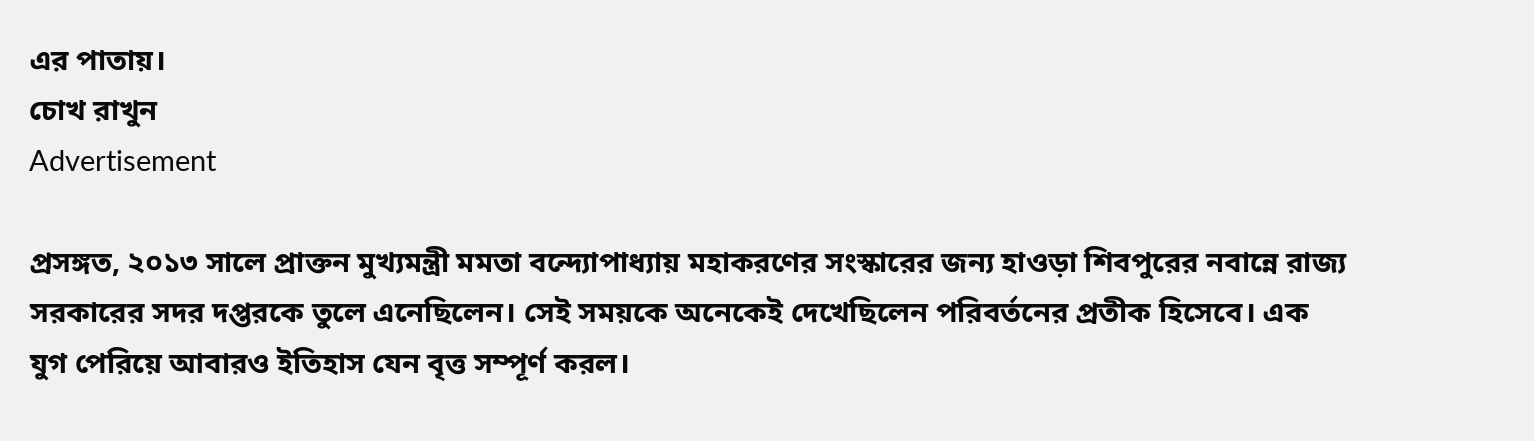এর পাতায়।
চোখ রাখুন
Advertisement

প্রসঙ্গত, ২০১৩ সালে প্রাক্তন মুখ্যমন্ত্রী মমতা বন্দ্যোপাধ্যায় মহাকরণের সংস্কারের জন্য হাওড়া শিবপুরের নবান্নে রাজ্য সরকারের সদর দপ্তরকে তুলে এনেছিলেন। সেই সময়কে অনেকেই দেখেছিলেন পরিবর্তনের প্রতীক হিসেবে। এক যুগ পেরিয়ে আবারও ইতিহাস যেন বৃত্ত সম্পূর্ণ করল।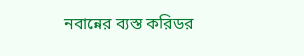নবান্নের ব্যস্ত করিডর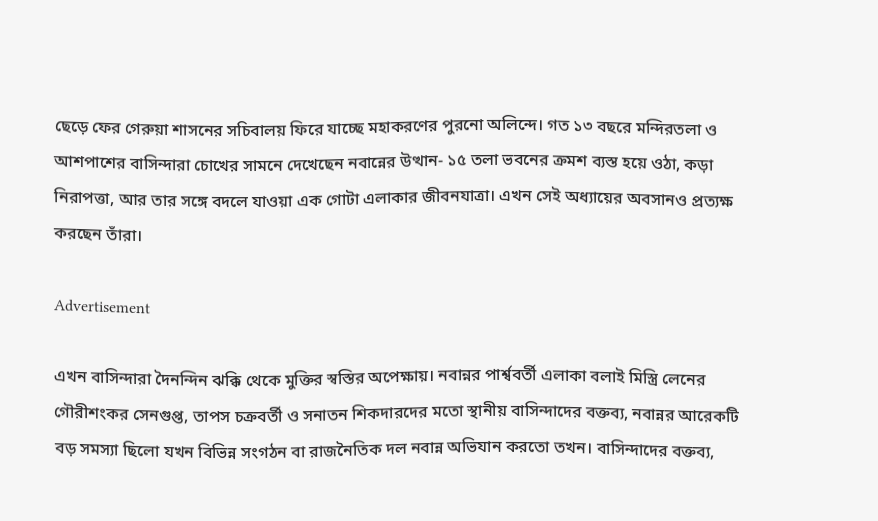ছেড়ে ফের গেরুয়া শাসনের সচিবালয় ফিরে যাচ্ছে মহাকরণের পুরনো অলিন্দে। গত ১৩ বছরে মন্দিরতলা ও আশপাশের বাসিন্দারা চোখের সামনে দেখেছেন নবান্নের উত্থান- ১৫ তলা ভবনের ক্রমশ ব্যস্ত হয়ে ওঠা, কড়া নিরাপত্তা, আর তার সঙ্গে বদলে যাওয়া এক গোটা এলাকার জীবনযাত্রা। এখন সেই অধ্যায়ের অবসানও প্রত্যক্ষ করছেন তাঁরা।

Advertisement

এখন বাসিন্দারা দৈনন্দিন ঝক্কি থেকে মুক্তির স্বস্তির অপেক্ষায়। নবান্নর পার্শ্ববর্তী এলাকা বলাই মিস্ত্রি লেনের গৌরীশংকর সেনগুপ্ত, তাপস চক্রবর্তী ও সনাতন শিকদারদের মতো স্থানীয় বাসিন্দাদের বক্তব্য, নবান্নর আরেকটি বড় সমস্যা ছিলো যখন বিভিন্ন সংগঠন বা রাজনৈতিক দল নবান্ন অভিযান করতো তখন। বাসিন্দাদের বক্তব্য,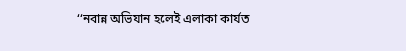‘‘নবান্ন অভিযান হলেই এলাকা কার্যত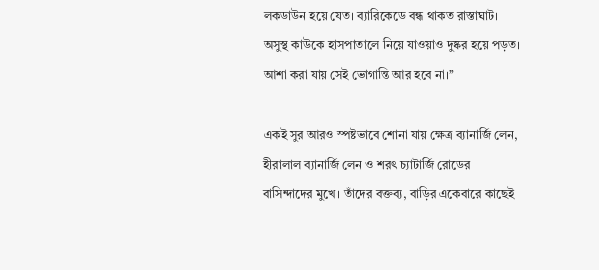লকডাউন হয়ে যেত। ব্যারিকেডে বন্ধ থাকত রাস্তাঘাট। অসুস্থ কাউকে হাসপাতালে নিয়ে যাওয়াও দুষ্কর হয়ে পড়ত। আশা করা যায় সেই ভোগান্তি আর হবে না।’’

একই সুর আরও স্পষ্টভাবে শোনা যায় ক্ষেত্র ব্যানার্জি লেন, হীরালাল ব্যানার্জি লেন ও শরৎ চ্যাটার্জি রোডের বাসিন্দাদের মুখে। তাঁদের বক্তব্য, বাড়ির একেবারে কাছেই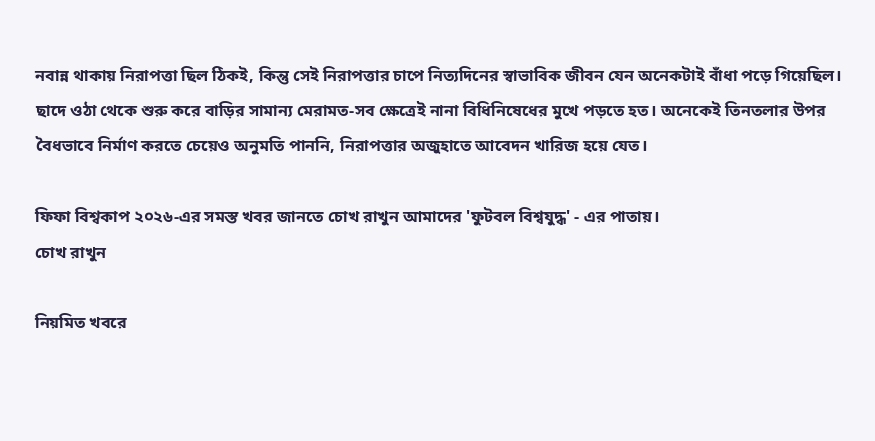নবান্ন থাকায় নিরাপত্তা ছিল ঠিকই, কিন্তু সেই নিরাপত্তার চাপে নিত্যদিনের স্বাভাবিক জীবন যেন অনেকটাই বাঁধা পড়ে গিয়েছিল। ছাদে ওঠা থেকে শুরু করে বাড়ির সামান্য মেরামত-সব ক্ষেত্রেই নানা বিধিনিষেধের মুখে পড়তে হত। অনেকেই তিনতলার উপর বৈধভাবে নির্মাণ করতে চেয়েও অনুমতি পাননি, নিরাপত্তার অজুহাতে আবেদন খারিজ হয়ে যেত।

ফিফা বিশ্বকাপ ২০২৬-এর সমস্ত খবর জানতে চোখ রাখুন আমাদের 'ফুটবল বিশ্বযুদ্ধ' - এর পাতায়।
চোখ রাখুন

নিয়মিত খবরে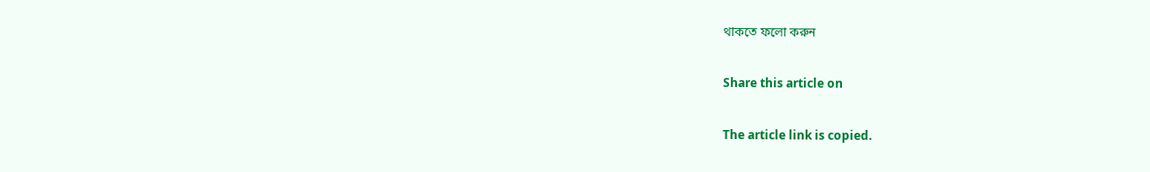থাকতে ফলো করুন

Share this article on

The article link is copied.